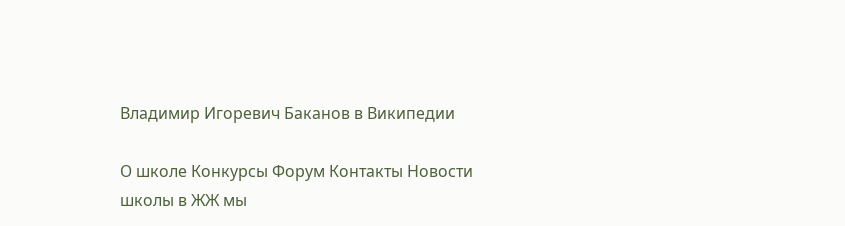Владимир Игоревич Баканов в Википедии

О школе Конкурсы Форум Контакты Новости школы в ЖЖ мы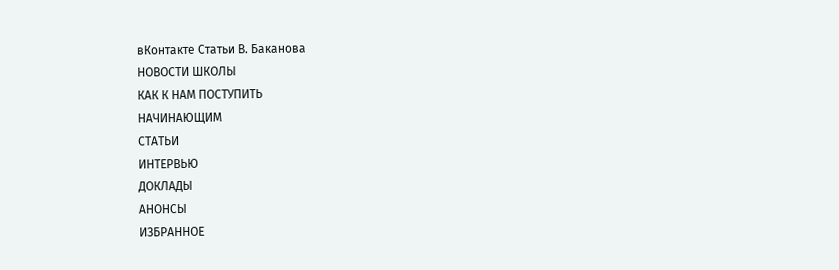вКонтакте Статьи В. Баканова
НОВОСТИ ШКОЛЫ
КАК К НАМ ПОСТУПИТЬ
НАЧИНАЮЩИМ
СТАТЬИ
ИНТЕРВЬЮ
ДОКЛАДЫ
АНОНСЫ
ИЗБРАННОЕ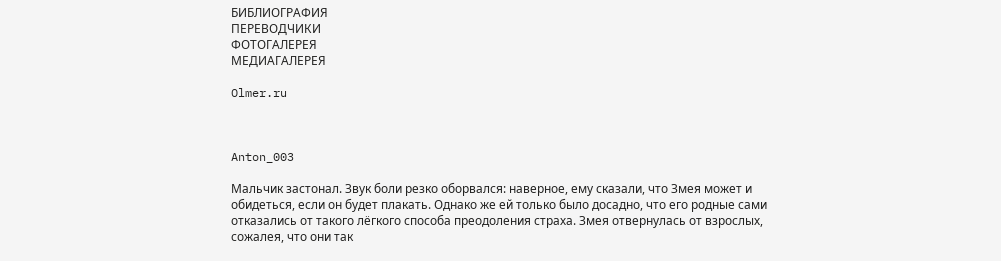БИБЛИОГРАФИЯ
ПЕРЕВОДЧИКИ
ФОТОГАЛЕРЕЯ
МЕДИАГАЛЕРЕЯ

Olmer.ru



Anton_003

Мальчик застонал. Звук боли резко оборвался: наверное, ему сказали, что Змея может и обидеться, если он будет плакать. Однако же ей только было досадно, что его родные сами отказались от такого лёгкого способа преодоления страха. Змея отвернулась от взрослых, сожалея, что они так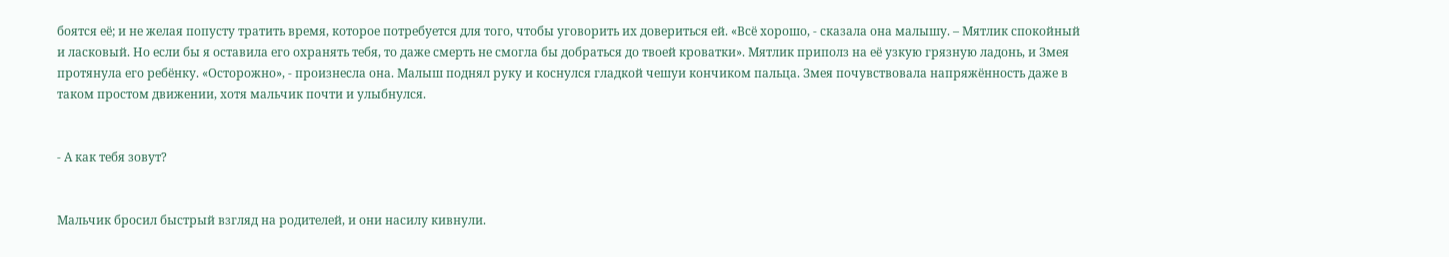боятся её; и не желая попусту тратить время, которое потребуется для того, чтобы уговорить их довериться ей. «Всё хорошо, - сказала она малышу. – Мятлик спокойный и ласковый. Но если бы я оставила его охранять тебя, то даже смерть не смогла бы добраться до твоей кроватки». Мятлик приполз на её узкую грязную ладонь, и Змея протянула его ребёнку. «Осторожно», - произнесла она. Малыш поднял руку и коснулся гладкой чешуи кончиком пальца. Змея почувствовала напряжённость даже в таком простом движении, хотя мальчик почти и улыбнулся.


- А как тебя зовут?


Мальчик бросил быстрый взгляд на родителей, и они насилу кивнули.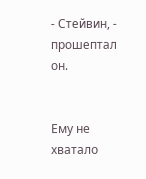- Стейвин, - прошептал он.


Ему не хватало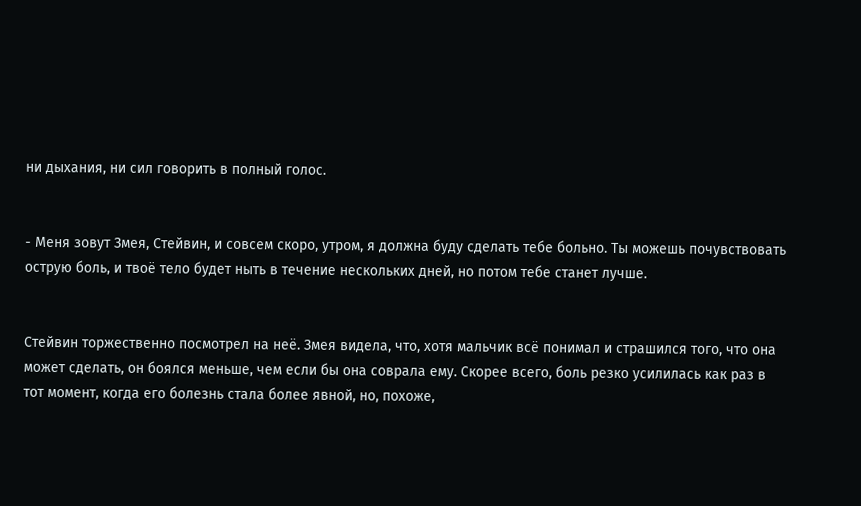ни дыхания, ни сил говорить в полный голос.


- Меня зовут Змея, Стейвин, и совсем скоро, утром, я должна буду сделать тебе больно. Ты можешь почувствовать острую боль, и твоё тело будет ныть в течение нескольких дней, но потом тебе станет лучше.


Стейвин торжественно посмотрел на неё. Змея видела, что, хотя мальчик всё понимал и страшился того, что она может сделать, он боялся меньше, чем если бы она соврала ему. Скорее всего, боль резко усилилась как раз в тот момент, когда его болезнь стала более явной, но, похоже,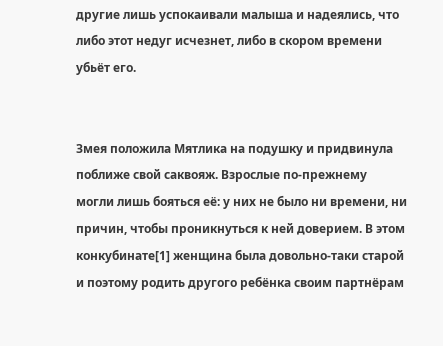другие лишь успокаивали малыша и надеялись, что либо этот недуг исчезнет, либо в скором времени убьёт его.


Змея положила Мятлика на подушку и придвинула поближе свой саквояж. Взрослые по-прежнему могли лишь бояться её: у них не было ни времени, ни причин, чтобы проникнуться к ней доверием. В этом конкубинате[1] женщина была довольно-таки старой и поэтому родить другого ребёнка своим партнёрам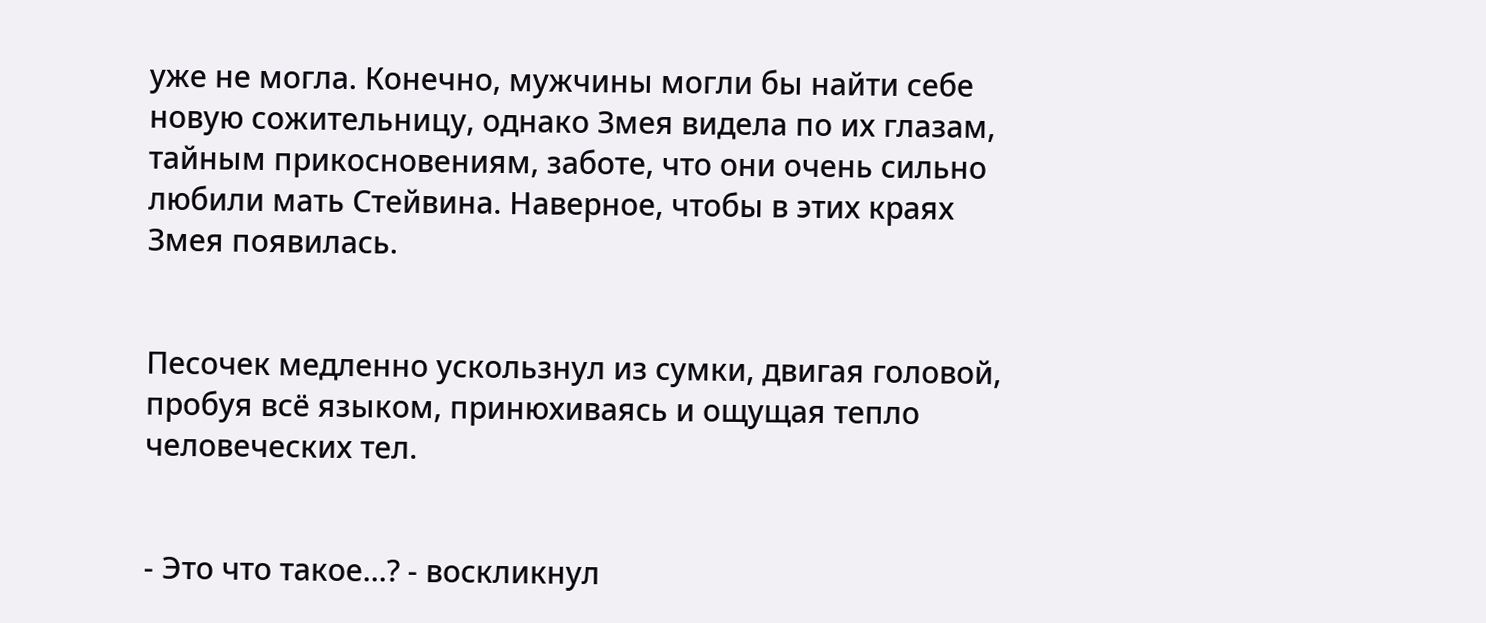уже не могла. Конечно, мужчины могли бы найти себе новую сожительницу, однако Змея видела по их глазам, тайным прикосновениям, заботе, что они очень сильно любили мать Стейвина. Наверное, чтобы в этих краях Змея появилась.


Песочек медленно ускользнул из сумки, двигая головой, пробуя всё языком, принюхиваясь и ощущая тепло человеческих тел.


- Это что такое...? - воскликнул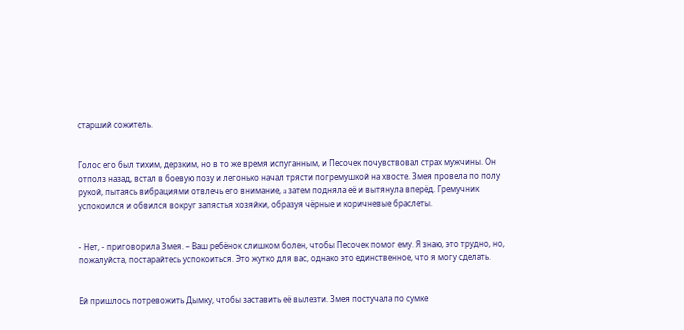старший сожитель.


Голос его был тихим, дерзким, но в то же время испуганным, и Песочек почувствовал страх мужчины. Он отполз назад, встал в боевую позу и легонько начал трясти погремушкой на хвосте. Змея провела по полу рукой, пытаясь вибрациями отвлечь его внимание, a затем подняла её и вытянула вперёд. Гремучник успокоился и обвился вокруг запястья хозяйки, образуя чёрные и коричневые браслеты.


- Нет, - приговорила Змея. – Ваш ребёнок слишком болен, чтобы Песочек помог ему. Я знаю, это трудно, но, пожалуйста, постарайтесь успокоиться. Это жутко для вас, однако это единственное, что я могу сделать.


Ей пришлось потревожить Дымку, чтобы заставить её вылезти. Змея постучала по сумке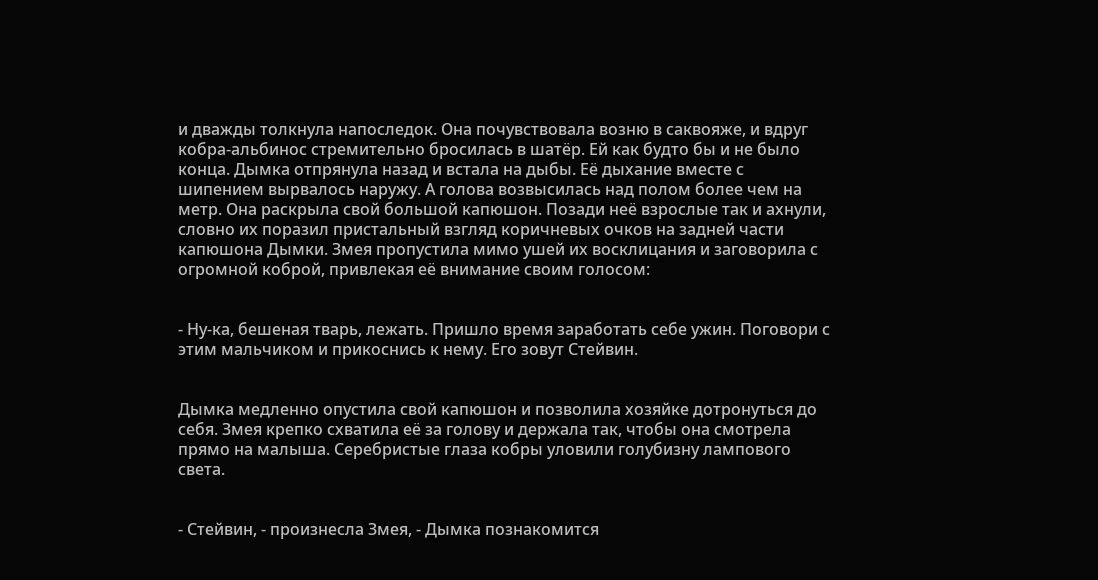и дважды толкнула напоследок. Она почувствовала возню в саквояже, и вдруг кобра-альбинос стремительно бросилась в шатёр. Ей как будто бы и не было конца. Дымка отпрянула назад и встала на дыбы. Её дыхание вместе с шипением вырвалось наружу. А голова возвысилась над полом более чем на метр. Она раскрыла свой большой капюшон. Позади неё взрослые так и ахнули, словно их поразил пристальный взгляд коричневых очков на задней части капюшона Дымки. Змея пропустила мимо ушей их восклицания и заговорила с огромной коброй, привлекая её внимание своим голосом:


- Ну-ка, бешеная тварь, лежать. Пришло время заработать себе ужин. Поговори с этим мальчиком и прикоснись к нему. Его зовут Стейвин.


Дымка медленно опустила свой капюшон и позволила хозяйке дотронуться до себя. Змея крепко схватила её за голову и держала так, чтобы она смотрела прямо на малыша. Серебристые глаза кобры уловили голубизну лампового света.


- Стейвин, - произнесла Змея, - Дымка познакомится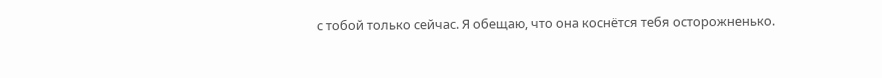с тобой только сейчас. Я обещаю, что она коснётся тебя осторожненько.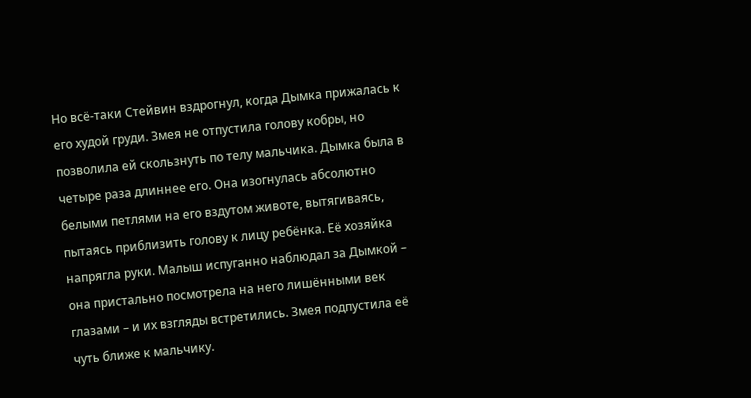Но всё-таки Стейвин вздрогнул, когда Дымка прижалась к его худой груди. Змея не отпустила голову кобры, но позволила ей скользнуть по телу мальчика. Дымка была в четыре раза длиннее его. Она изогнулась абсолютно белыми петлями на его вздутом животе, вытягиваясь, пытаясь приблизить голову к лицу ребёнка. Её хозяйка напрягла руки. Малыш испуганно наблюдал за Дымкой – она пристально посмотрела на него лишёнными век глазами – и их взгляды встретились. Змея подпустила её чуть ближе к мальчику.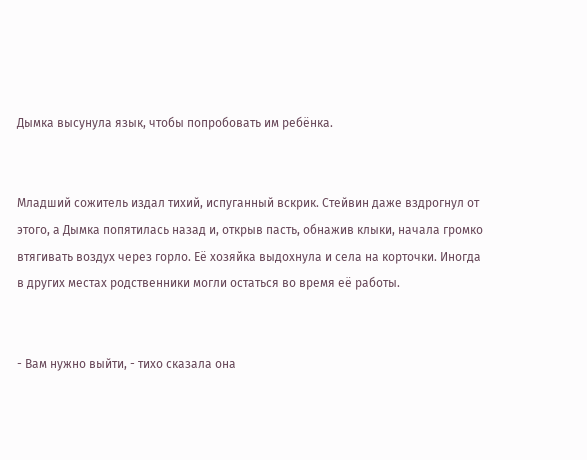Дымка высунула язык, чтобы попробовать им ребёнка.


Младший сожитель издал тихий, испуганный вскрик. Стейвин даже вздрогнул от этого, а Дымка попятилась назад и, открыв пасть, обнажив клыки, начала громко втягивать воздух через горло. Её хозяйка выдохнула и села на корточки. Иногда в других местах родственники могли остаться во время её работы.


- Вам нужно выйти, - тихо сказала она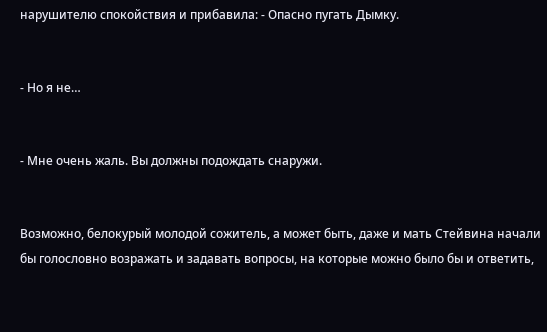нарушителю спокойствия и прибавила: - Опасно пугать Дымку.


- Но я не…


- Мне очень жаль. Вы должны подождать снаружи.


Возможно, белокурый молодой сожитель, а может быть, даже и мать Стейвина начали бы голословно возражать и задавать вопросы, на которые можно было бы и ответить,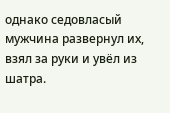однако седовласый мужчина развернул их, взял за руки и увёл из шатра.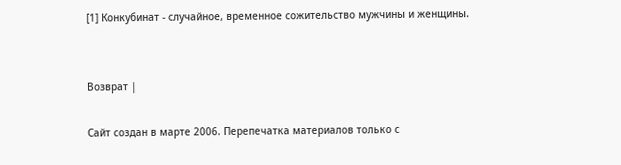[1] Конкубинат - случайное, временное сожительство мужчины и женщины.


Возврат |

Сайт создан в марте 2006. Перепечатка материалов только с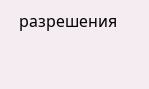разрешения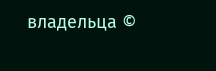владельца ©